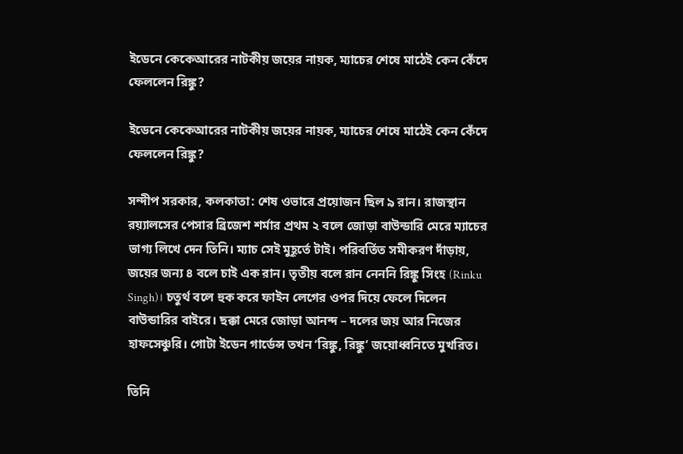ইডেনে কেকেআরের নাটকীয় জয়ের নায়ক, ম্যাচের শেষে মাঠেই কেন কেঁদে ফেললেন রিঙ্কু?

ইডেনে কেকেআরের নাটকীয় জয়ের নায়ক, ম্যাচের শেষে মাঠেই কেন কেঁদে ফেললেন রিঙ্কু?

সন্দীপ সরকার, কলকাতা: শেষ ওভারে প্রয়োজন ছিল ৯ রান। রাজস্থান রয়্যালসের পেসার ব্রিজেশ শর্মার প্রথম ২ বলে জোড়া বাউন্ডারি মেরে ম্যাচের ভাগ্য লিখে দেন তিনি। ম্যাচ সেই মুহূর্তে টাই। পরিবর্তিত সমীকরণ দাঁড়ায়, জয়ের জন্য ৪ বলে চাই এক রান। তৃতীয় বলে রান নেননি রিঙ্কু সিংহ (Rinku Singh)। চতুর্থ বলে হুক করে ফাইন লেগের ওপর দিয়ে ফেলে দিলেন বাউন্ডারির বাইরে। ছক্কা মেরে জোড়া আনন্দ – দলের জয় আর নিজের হাফসেঞ্চুরি। গোটা ইডেন গার্ডেন্স তখন ‘রিঙ্কু, রিঙ্কু’ জয়োধ্বনিতে মুখরিত।

তিনি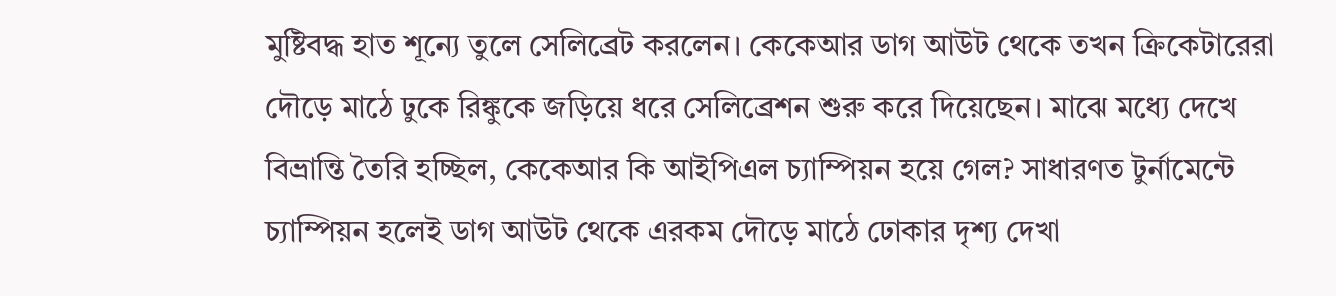মুষ্টিবদ্ধ হাত শূন্যে তুলে সেলিব্রেট করলেন। কেকেআর ডাগ আউট থেকে তখন ক্রিকেটারেরা দৌড়ে মাঠে ঢুকে রিঙ্কুকে জড়িয়ে ধরে সেলিব্রেশন শুরু করে দিয়েছেন। মাঝে মধ্যে দেখে বিভ্রান্তি তৈরি হচ্ছিল, কেকেআর কি আইপিএল চ্যাম্পিয়ন হয়ে গেল? সাধারণত টুর্নামেন্টে চ্যাম্পিয়ন হলেই ডাগ আউট থেকে এরকম দৌড়ে মাঠে ঢোকার দৃশ্য দেখা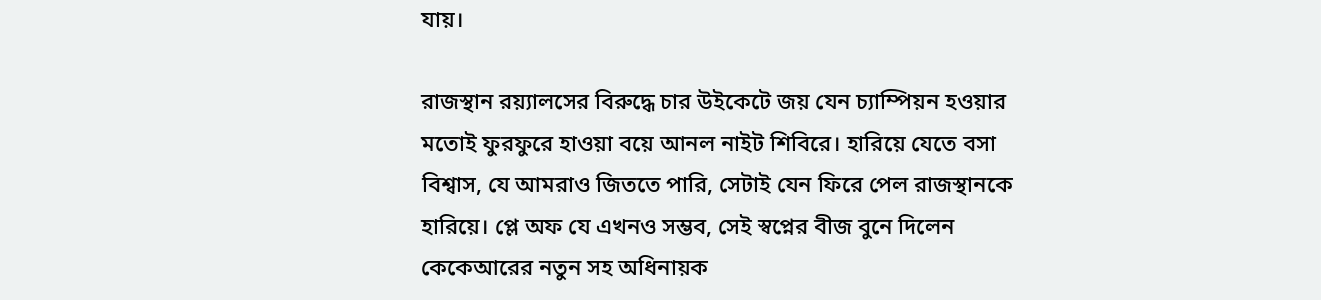যায়।

রাজস্থান রয়্যালসের বিরুদ্ধে চার উইকেটে জয় যেন চ্যাম্পিয়ন হওয়ার মতোই ফুরফুরে হাওয়া বয়ে আনল নাইট শিবিরে। হারিয়ে যেতে বসা বিশ্বাস, যে আমরাও জিততে পারি, সেটাই যেন ফিরে পেল রাজস্থানকে হারিয়ে। প্লে অফ যে এখনও সম্ভব, সেই স্বপ্নের বীজ বুনে দিলেন কেকেআরের নতুন সহ অধিনায়ক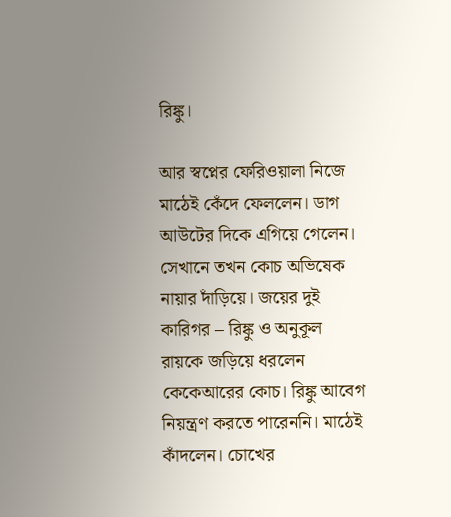রিঙ্কু।

আর স্বপ্নের ফেরিওয়ালা নিজে মাঠেই কেঁদে ফেললেন। ডাগ আউটের দিকে এগিয়ে গেলেন। সেখানে তখন কোচ অভিষেক নায়ার দাঁড়িয়ে। জয়ের দুই কারিগর – রিঙ্কু ও অনুকূল রায়কে জড়িয়ে ধরলেন কেকেআরের কোচ। রিঙ্কু আবেগ নিয়ন্ত্রণ করতে পারেননি। মাঠেই কাঁদলেন। চোখের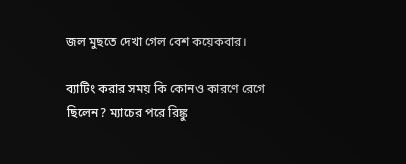জল মুছতে দেখা গেল বেশ কয়েকবার।

ব্যাটিং করার সময় কি কোনও কারণে রেগে ছিলেন? ম্যাচের পরে রিঙ্কু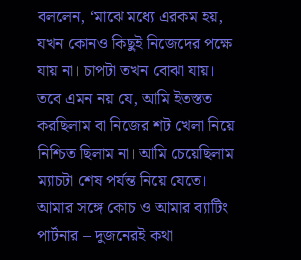বললেন, ‘মাঝে মধ্যে এরকম হয়, যখন কোনও কিছুই নিজেদের পক্ষে যায় না। চাপটা তখন বোঝা যায়। তবে এমন নয় যে, আমি ইতস্তত করছিলাম বা নিজের শট খেলা নিয়ে নিশ্চিত ছিলাম না। আমি চেয়েছিলাম ম্যাচটা শেষ পর্যন্ত নিয়ে যেতে। আমার সঙ্গে কোচ ও আমার ব্যাটিং পার্টনার – দুজনেরই কথা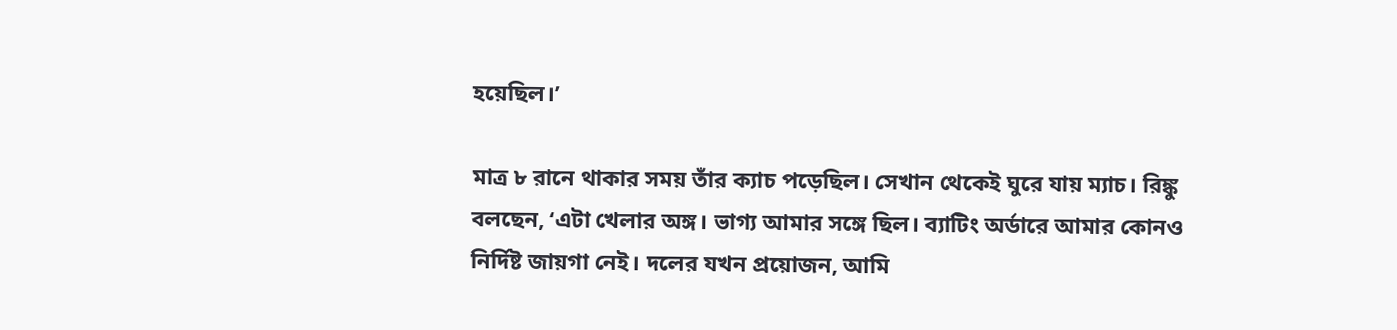হয়েছিল।’

মাত্র ৮ রানে থাকার সময় তাঁর ক্যাচ পড়েছিল। সেখান থেকেই ঘুরে যায় ম্যাচ। রিঙ্কু বলছেন, ‘এটা খেলার অঙ্গ। ভাগ্য আমার সঙ্গে ছিল। ব্যাটিং অর্ডারে আমার কোনও নির্দিষ্ট জায়গা নেই। দলের যখন প্রয়োজন, আমি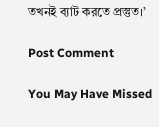তখনই ব্যাট করতে প্রস্তুত।’

Post Comment

You May Have Missed